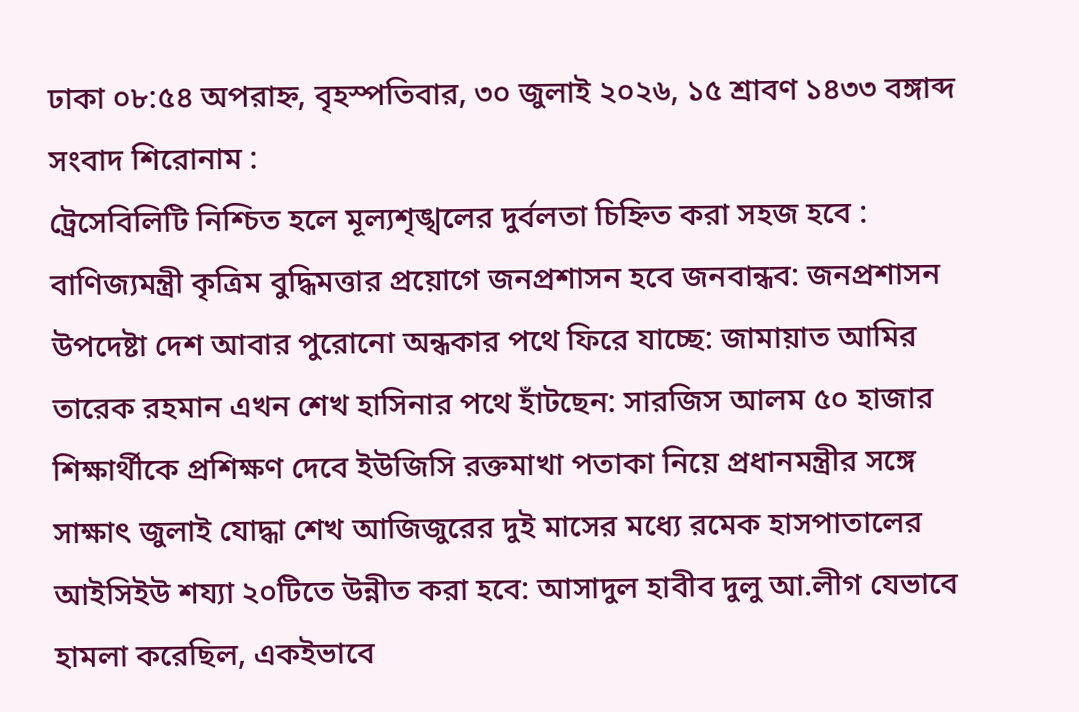ঢাকা ০৮:৫৪ অপরাহ্ন, বৃহস্পতিবার, ৩০ জুলাই ২০২৬, ১৫ শ্রাবণ ১৪৩৩ বঙ্গাব্দ
সংবাদ শিরোনাম :
ট্রেসেবিলিটি নিশ্চিত হলে মূল্যশৃঙ্খলের দুর্বলতা চিহ্নিত করা সহজ হবে : বাণিজ্যমন্ত্রী কৃত্রিম বুদ্ধিমত্তার প্রয়োগে জনপ্রশাসন হবে জনবান্ধব: জনপ্রশাসন উপদেষ্টা দেশ আবার পুরোনো অন্ধকার পথে ফিরে যাচ্ছে: জামায়াত আমির তারেক রহমান এখন শেখ হাসিনার পথে হাঁটছেন: সারজিস আলম ৫০ হাজার শিক্ষার্থীকে প্রশিক্ষণ দেবে ইউজিসি রক্তমাখা পতাকা নিয়ে প্রধানমন্ত্রীর সঙ্গে সাক্ষাৎ জুলাই যোদ্ধা শেখ আজিজুরের দুই মাসের মধ্যে রমেক হাসপাতালের আইসিইউ শয্যা ২০টিতে উন্নীত করা হবে: আসাদুল হাবীব দুলু আ.লীগ যেভাবে হামলা করেছিল, একইভাবে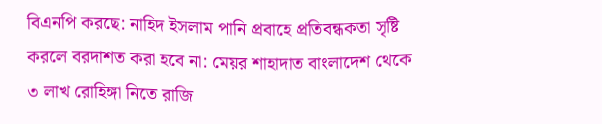বিএনপি করছে: নাহিদ ইসলাম পানি প্রবাহে প্রতিবন্ধকতা সৃষ্টি করলে বরদাশত করা হবে না: মেয়র শাহাদাত বাংলাদেশ থেকে ৩ লাখ রোহিঙ্গা নিতে রাজি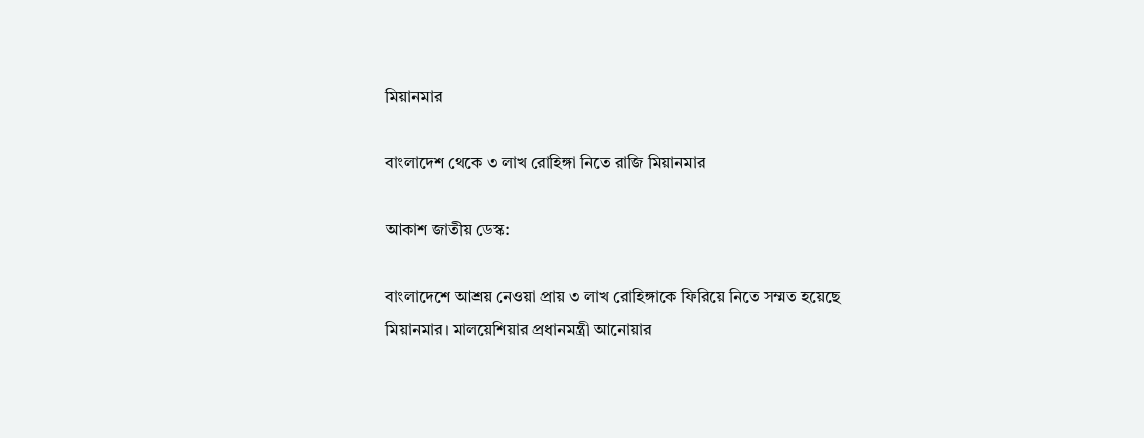মিয়ানমার

বাংলাদেশ থেকে ৩ লাখ রোহিঙ্গা নিতে রাজি মিয়ানমার

আকাশ জাতীয় ডেস্ক:

বাংলাদেশে আশ্রয় নেওয়া প্রায় ৩ লাখ রোহিঙ্গাকে ফিরিয়ে নিতে সম্মত হয়েছে মিয়ানমার। মালয়েশিয়ার প্রধানমন্ত্রী আনোয়ার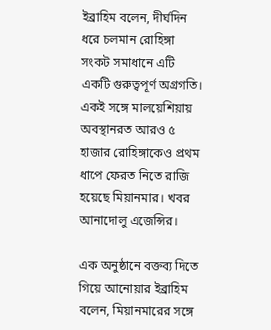ইব্রাহিম বলেন, দীর্ঘদিন ধরে চলমান রোহিঙ্গা সংকট সমাধানে এটি একটি গুরুত্বপূর্ণ অগ্রগতি। একই সঙ্গে মালয়েশিয়ায় অবস্থানরত আরও ৫ হাজার রোহিঙ্গাকেও প্রথম ধাপে ফেরত নিতে রাজি হয়েছে মিয়ানমার। খবর আনাদোলু এজেন্সির।

এক অনুষ্ঠানে বক্তব্য দিতে গিয়ে আনোয়ার ইব্রাহিম বলেন, মিয়ানমারের সঙ্গে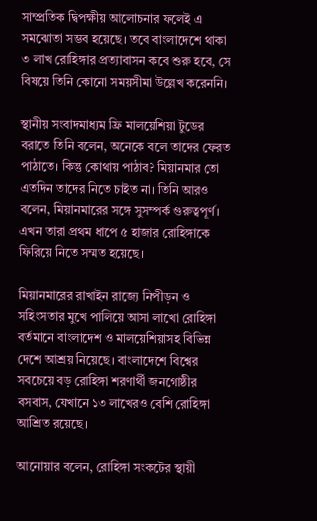সাম্প্রতিক দ্বিপক্ষীয় আলোচনার ফলেই এ সমঝোতা সম্ভব হয়েছে। তবে বাংলাদেশে থাকা ৩ লাখ রোহিঙ্গার প্রত্যাবাসন কবে শুরু হবে, সে বিষয়ে তিনি কোনো সময়সীমা উল্লেখ করেননি।

স্থানীয় সংবাদমাধ্যম ফ্রি মালয়েশিয়া টুডের বরাতে তিনি বলেন, অনেকে বলে তাদের ফেরত পাঠাতে। কিন্তু কোথায় পাঠাব? মিয়ানমার তো এতদিন তাদের নিতে চাইত না। তিনি আরও বলেন, মিয়ানমারের সঙ্গে সুসম্পর্ক গুরুত্বপূর্ণ। এখন তারা প্রথম ধাপে ৫ হাজার রোহিঙ্গাকে ফিরিয়ে নিতে সম্মত হয়েছে।

মিয়ানমারের রাখাইন রাজ্যে নিপীড়ন ও সহিংসতার মুখে পালিয়ে আসা লাখো রোহিঙ্গা বর্তমানে বাংলাদেশ ও মালয়েশিয়াসহ বিভিন্ন দেশে আশ্রয় নিয়েছে। বাংলাদেশে বিশ্বের সবচেয়ে বড় রোহিঙ্গা শরণার্থী জনগোষ্ঠীর বসবাস, যেখানে ১৩ লাখেরও বেশি রোহিঙ্গা আশ্রিত রয়েছে।

আনোয়ার বলেন, রোহিঙ্গা সংকটের স্থায়ী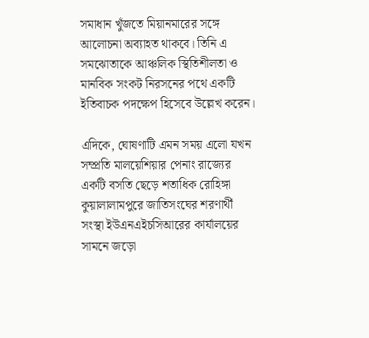সমাধান খুঁজতে মিয়ানমারের সঙ্গে আলোচনা অব্যাহত থাকবে। তিনি এ সমঝোতাকে আঞ্চলিক স্থিতিশীলতা ও মানবিক সংকট নিরসনের পথে একটি ইতিবাচক পদক্ষেপ হিসেবে উল্লেখ করেন।

এদিকে, ঘোষণাটি এমন সময় এলো যখন সম্প্রতি মালয়েশিয়ার পেনাং রাজ্যের একটি বসতি ছেড়ে শতাধিক রোহিঙ্গা কুয়ালালামপুরে জাতিসংঘের শরণার্থী সংস্থা ইউএনএইচসিআরের কার্যালয়ের সামনে জড়ো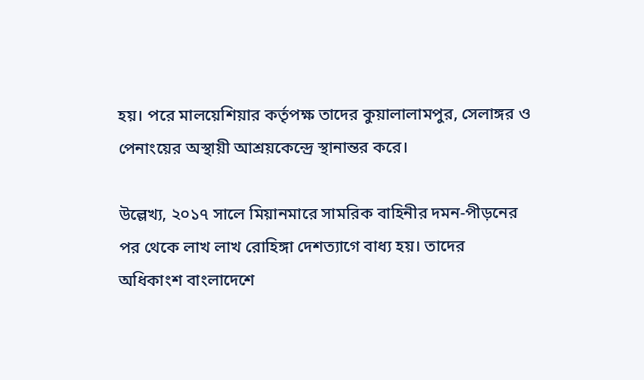হয়। পরে মালয়েশিয়ার কর্তৃপক্ষ তাদের কুয়ালালামপুর, সেলাঙ্গর ও পেনাংয়ের অস্থায়ী আশ্রয়কেন্দ্রে স্থানান্তর করে।

উল্লেখ্য, ২০১৭ সালে মিয়ানমারে সামরিক বাহিনীর দমন-পীড়নের পর থেকে লাখ লাখ রোহিঙ্গা দেশত্যাগে বাধ্য হয়। তাদের অধিকাংশ বাংলাদেশে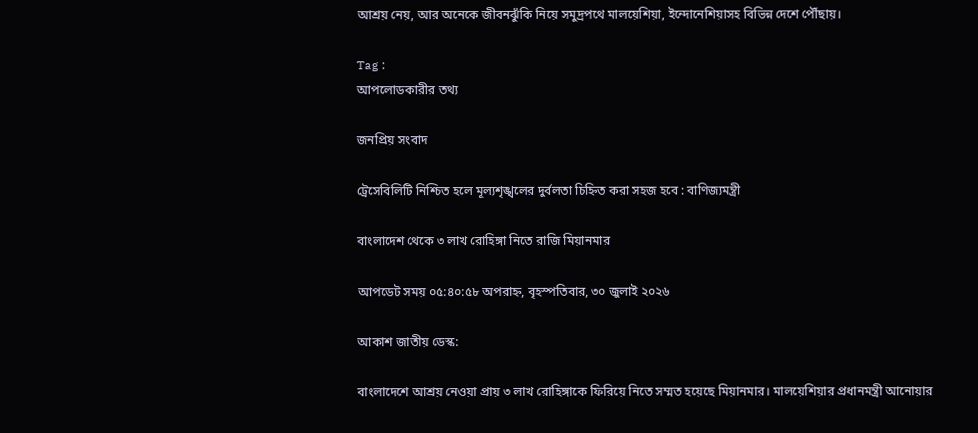আশ্রয় নেয়, আর অনেকে জীবনঝুঁকি নিয়ে সমুদ্রপথে মালয়েশিয়া, ইন্দোনেশিয়াসহ বিভিন্ন দেশে পৌঁছায়।

Tag :
আপলোডকারীর তথ্য

জনপ্রিয় সংবাদ

ট্রেসেবিলিটি নিশ্চিত হলে মূল্যশৃঙ্খলের দুর্বলতা চিহ্নিত করা সহজ হবে : বাণিজ্যমন্ত্রী

বাংলাদেশ থেকে ৩ লাখ রোহিঙ্গা নিতে রাজি মিয়ানমার

আপডেট সময় ০৫:৪০:৫৮ অপরাহ্ন, বৃহস্পতিবার, ৩০ জুলাই ২০২৬

আকাশ জাতীয় ডেস্ক:

বাংলাদেশে আশ্রয় নেওয়া প্রায় ৩ লাখ রোহিঙ্গাকে ফিরিয়ে নিতে সম্মত হয়েছে মিয়ানমার। মালয়েশিয়ার প্রধানমন্ত্রী আনোয়ার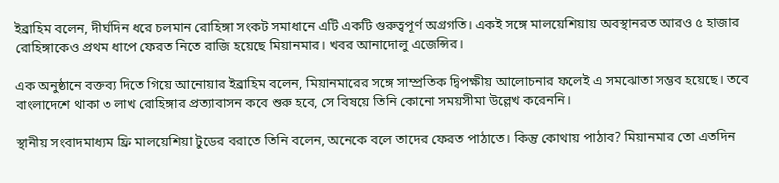ইব্রাহিম বলেন, দীর্ঘদিন ধরে চলমান রোহিঙ্গা সংকট সমাধানে এটি একটি গুরুত্বপূর্ণ অগ্রগতি। একই সঙ্গে মালয়েশিয়ায় অবস্থানরত আরও ৫ হাজার রোহিঙ্গাকেও প্রথম ধাপে ফেরত নিতে রাজি হয়েছে মিয়ানমার। খবর আনাদোলু এজেন্সির।

এক অনুষ্ঠানে বক্তব্য দিতে গিয়ে আনোয়ার ইব্রাহিম বলেন, মিয়ানমারের সঙ্গে সাম্প্রতিক দ্বিপক্ষীয় আলোচনার ফলেই এ সমঝোতা সম্ভব হয়েছে। তবে বাংলাদেশে থাকা ৩ লাখ রোহিঙ্গার প্রত্যাবাসন কবে শুরু হবে, সে বিষয়ে তিনি কোনো সময়সীমা উল্লেখ করেননি।

স্থানীয় সংবাদমাধ্যম ফ্রি মালয়েশিয়া টুডের বরাতে তিনি বলেন, অনেকে বলে তাদের ফেরত পাঠাতে। কিন্তু কোথায় পাঠাব? মিয়ানমার তো এতদিন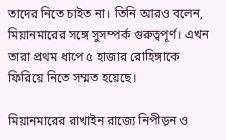তাদের নিতে চাইত না। তিনি আরও বলেন, মিয়ানমারের সঙ্গে সুসম্পর্ক গুরুত্বপূর্ণ। এখন তারা প্রথম ধাপে ৫ হাজার রোহিঙ্গাকে ফিরিয়ে নিতে সম্মত হয়েছে।

মিয়ানমারের রাখাইন রাজ্যে নিপীড়ন ও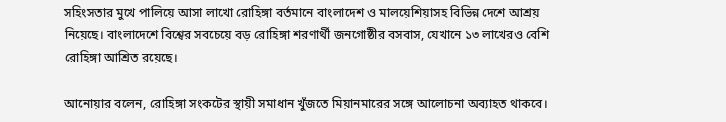সহিংসতার মুখে পালিয়ে আসা লাখো রোহিঙ্গা বর্তমানে বাংলাদেশ ও মালয়েশিয়াসহ বিভিন্ন দেশে আশ্রয় নিয়েছে। বাংলাদেশে বিশ্বের সবচেয়ে বড় রোহিঙ্গা শরণার্থী জনগোষ্ঠীর বসবাস, যেখানে ১৩ লাখেরও বেশি রোহিঙ্গা আশ্রিত রয়েছে।

আনোয়ার বলেন, রোহিঙ্গা সংকটের স্থায়ী সমাধান খুঁজতে মিয়ানমারের সঙ্গে আলোচনা অব্যাহত থাকবে।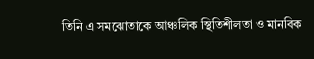তিনি এ সমঝোতাকে আঞ্চলিক স্থিতিশীলতা ও মানবিক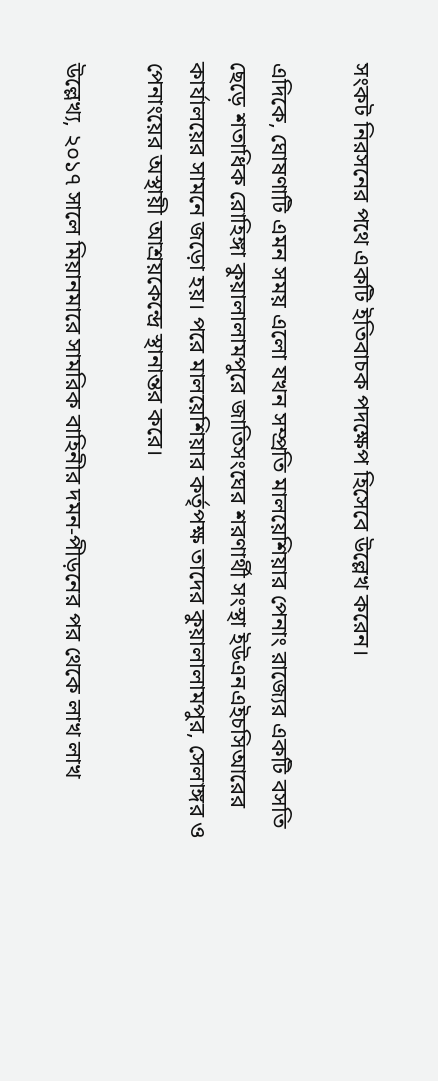সংকট নিরসনের পথে একটি ইতিবাচক পদক্ষেপ হিসেবে উল্লেখ করেন।

এদিকে, ঘোষণাটি এমন সময় এলো যখন সম্প্রতি মালয়েশিয়ার পেনাং রাজ্যের একটি বসতি ছেড়ে শতাধিক রোহিঙ্গা কুয়ালালামপুরে জাতিসংঘের শরণার্থী সংস্থা ইউএনএইচসিআরের কার্যালয়ের সামনে জড়ো হয়। পরে মালয়েশিয়ার কর্তৃপক্ষ তাদের কুয়ালালামপুর, সেলাঙ্গর ও পেনাংয়ের অস্থায়ী আশ্রয়কেন্দ্রে স্থানান্তর করে।

উল্লেখ্য, ২০১৭ সালে মিয়ানমারে সামরিক বাহিনীর দমন-পীড়নের পর থেকে লাখ লাখ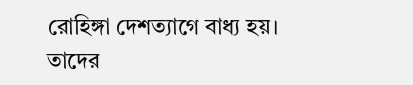রোহিঙ্গা দেশত্যাগে বাধ্য হয়। তাদের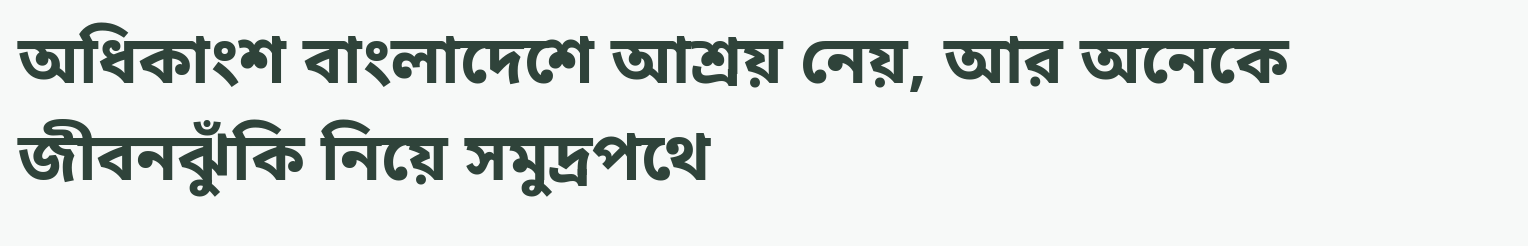অধিকাংশ বাংলাদেশে আশ্রয় নেয়, আর অনেকে জীবনঝুঁকি নিয়ে সমুদ্রপথে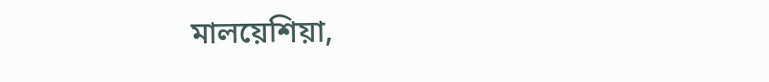মালয়েশিয়া,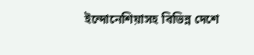ইন্দোনেশিয়াসহ বিভিন্ন দেশে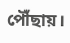পৌঁছায়।